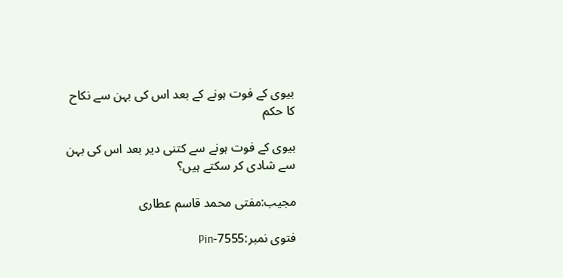بیوی کے فوت ہونے کے بعد اس کی بہن سے نکاح کا حکم

بیوی کے فوت ہونے سے کتنی دیر بعد اس کی بہن سے شادی کر سکتے ہیں؟

مجیب:مفتی محمد قاسم عطاری

فتوی نمبر:7555-Pin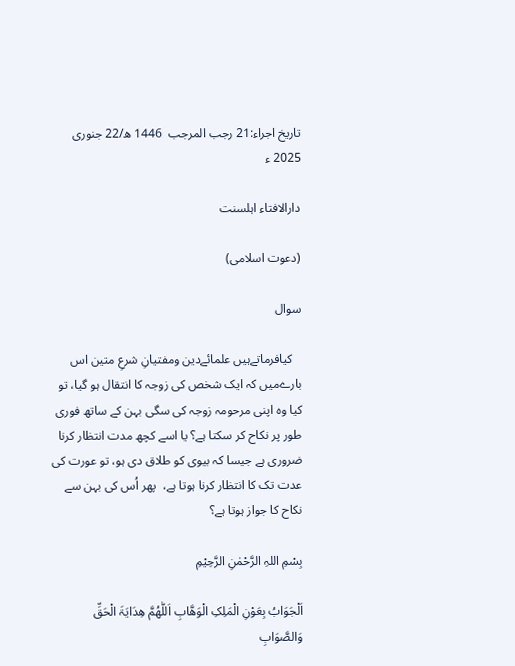تاریخ اجراء:21 رجب المرجب  1446 ھ/22 جنوری 2025 ء

دارالافتاء اہلسنت

(دعوت اسلامی)

سوال

   کیافرماتےہیں علمائےدین ومفتیانِ شرعِ متین اس بارےمیں کہ ایک شخص کی زوجہ کا انتقال ہو گیا، تو کیا وہ اپنی مرحومہ زوجہ کی سگی بہن کے ساتھ فوری طور پر نکاح کر سکتا ہے؟ یا اسے کچھ مدت انتظار کرنا ضروری ہے جیسا کہ بیوی کو طلاق دی ہو، تو عورت کی عدت تک کا انتظار کرنا ہوتا ہے،  پھر اُس کی بہن سے نکاح کا جواز ہوتا ہے؟

بِسْمِ اللہِ الرَّحْمٰنِ الرَّحِيْمِ

اَلْجَوَابُ بِعَوْنِ الْمَلِکِ الْوَھَّابِ اَللّٰھُمَّ ھِدَایَۃَ الْحَقِّ وَالصَّوَابِ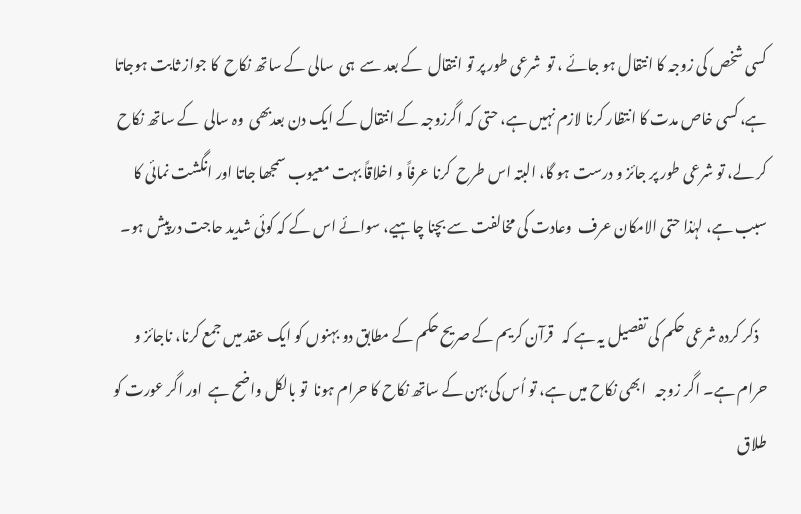کسی شخص کی زوجہ کا انتقال ہو جائے ، تو  شرعی طور پر تو انتقال  کے بعد سے  ہی  سالی کے ساتھ نکاح  کا جواز ثابت ہوجاتا ہے، کسی خاص مدت کا انتظار کرنا لازم نہیں ہے، حتی کہ اگرزوجہ کے انتقال کے ایک دن بعدبھی  وہ سالی  کے ساتھ نکاح کر لے، تو شرعی طور پر جائز و درست ہو گا، البتہ اس طرح  کرنا عرفاً و اخلاقاً بہت معیوب سمجھا جاتا اور انگشت نمائی کا سبب ہے، لہٰذا حتی الامکان عرف  وعادت کی مخالفت سے بچنا چاہیے، سوائے اس کے کہ کوئی شدید حاجت درپیش ہو۔

   ذکر کردہ شرعی حکم کی تفصیل یہ ہے کہ   قرآن کریم کے صریح حکم کے مطابق دو بہنوں کو ایک عقد میں جمع کرنا، ناجائز و حرام ہے۔ اگر زوجہ   ابھی نکاح میں ہے، تو اُس کی بہن کے ساتھ نکاح کا حرام ہونا  تو بالکل واضح ہے  اور اگر عورت کو طلاق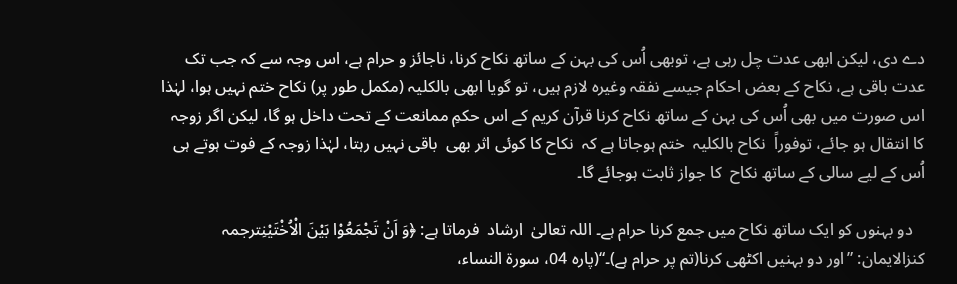دے دی، لیکن ابھی عدت چل رہی ہے، توبھی اُس کی بہن کے ساتھ نکاح کرنا، ناجائز و حرام ہے، اس وجہ سے کہ جب تک عدت باقی ہے، نکاح کے بعض احکام جیسے نفقہ وغیرہ لازم ہیں، تو گویا ابھی بالکلیہ (مکمل طور پر) نکاح ختم نہیں ہوا، لہٰذا اس صورت میں بھی اُس کی بہن کے ساتھ نکاح کرنا قرآن کریم کے اس حکمِ ممانعت کے تحت داخل ہو گا، لیکن اگر زوجہ کا انتقال ہو جائے، توفوراً  نکاح بالکلیہ  ختم ہوجاتا ہے کہ  نکاح کا کوئی اثر بھی  باقی نہیں رہتا، لہٰذا زوجہ کے فوت ہوتے ہی  اُس کے لیے سالی کے ساتھ نکاح  کا جواز ثابت ہوجائے گا۔

   دو بہنوں کو ایک ساتھ نکاح میں جمع کرنا حرام ہے۔ اللہ تعالیٰ  ارشاد  فرماتا ہے: ﴿وَ اَنْ تَجْمَعُوْا بَیْنَ الْاُخْتَیْنِترجمہ کنزالایمان: ”اور دو بہنیں اکٹھی کرنا(تم پر حرام ہے)۔“(پارہ 04، سورۃ النساء،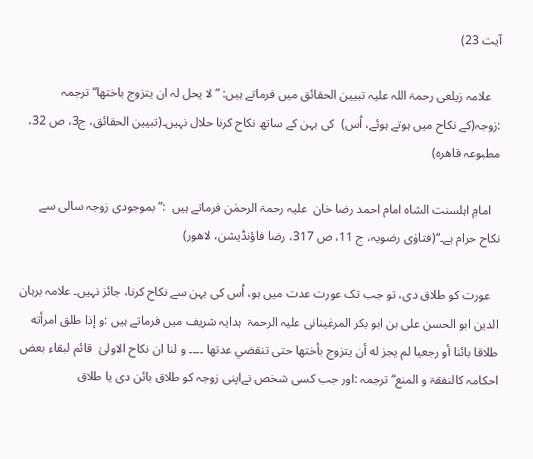آیت 23)

   علامہ زیلعی رحمۃ اللہ علیہ تبیین الحقائق میں فرماتے ہیں: ”لا یحل لہ ان یتزوج باختھا“ ترجمہ :زوجہ(کے نکاح میں ہوتے ہوئے، اُس)  کی بہن کے ساتھ نکاح کرنا حلال نہیں۔(تبیین الحقائق، ج3، ص 32، مطبوعہ قاھرہ)

   امامِ اہلسنت الشاہ امام احمد رضا خان  علیہ رحمۃ الرحمٰن فرماتے ہیں  :”بموجودی زوجہ سالی سے نکاح حرام ہے۔“(فتاوٰی رضویہ، ج 11، ص 317، رضا فاؤنڈیشن، لاھور)

   عورت کو طلاق دی، تو جب تک عورت عدت میں ہو، اُس کی بہن سے نکاح کرنا، جائز نہیں۔ علامہ برہان الدین ابو الحسن علی بن ابو بکر المرغینانی علیہ الرحمۃ  ہدایہ شریف میں فرماتے ہیں :و إذا طلق امرأته طلاقا بائنا أو رجعيا لم يجز له أن يتزوج بأختها حتى تنقضي عدتها ۔۔۔۔ و لنا ان نکاح الاولیٰ  قائم لبقاء بعض احکامہ کالنفقۃ و المنع“ ترجمہ :اور جب کسی شخص نےاپنی زوجہ کو طلاق بائن دی یا طلاق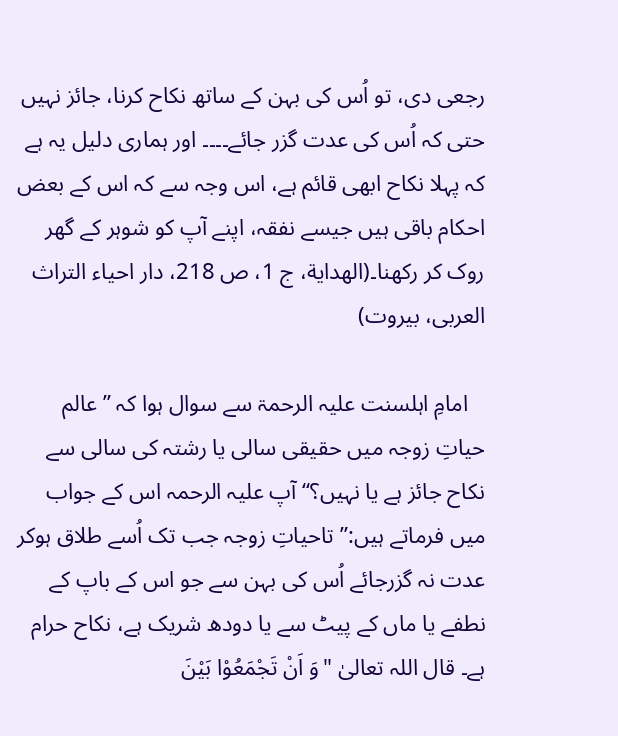رجعی دی، تو اُس کی بہن کے ساتھ نکاح کرنا، جائز نہیں حتی کہ اُس کی عدت گزر جائے۔۔۔۔ اور ہماری دلیل یہ ہے کہ پہلا نکاح ابھی قائم ہے، اس وجہ سے کہ اس کے بعض احکام باقی ہیں جیسے نفقہ، اپنے آپ کو شوہر کے گھر روک کر رکھنا۔(الهداية، ج 1، ص 218، دار احیاء التراث العربی، بیروت)

   امامِ اہلسنت علیہ الرحمۃ سے سوال ہوا کہ ”عالم حیاتِ زوجہ میں حقیقی سالی یا رشتہ کی سالی سے نکاح جائز ہے یا نہیں؟“ آپ علیہ الرحمہ اس کے جواب میں فرماتے ہیں:”تاحیاتِ زوجہ جب تک اُسے طلاق ہوکر عدت نہ گزرجائے اُس کی بہن سے جو اس کے باپ کے نطفے یا ماں کے پیٹ سے یا دودھ شریک ہے، نکاح حرام ہے۔ قال اللہ تعالیٰ "وَ اَنْ تَجْمَعُوْا بَیْنَ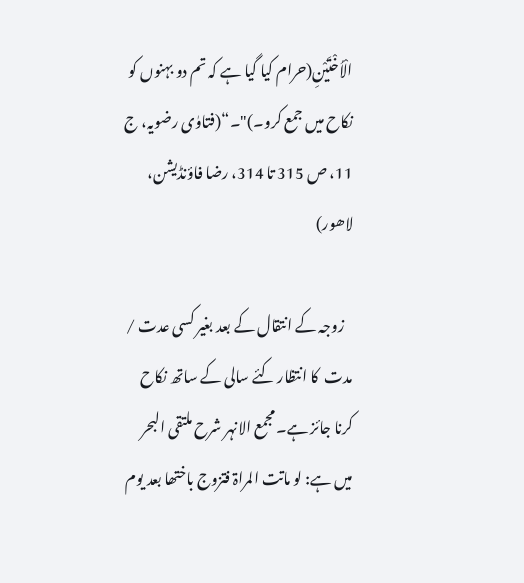الْاُخْتَیْنِ(حرام کیا گیا ہے کہ تم دو بہنوں کو نکاح میں جمع کرو۔)"۔“(فتاوٰی رضویہ، ج 11، ص 315 تا 314، رضا فاؤنڈیشن، لاھور)

   زوجہ کے انتقال کے بعد بغیر کسی عدت / مدت  کا انتظار کئے سالی کے ساتھ نکاح کرنا جائز ہے۔ مجمع الانہر شرح ملتقی البحر میں ہے: لو ماتت المراۃ فتزوج باختھا بعد یوم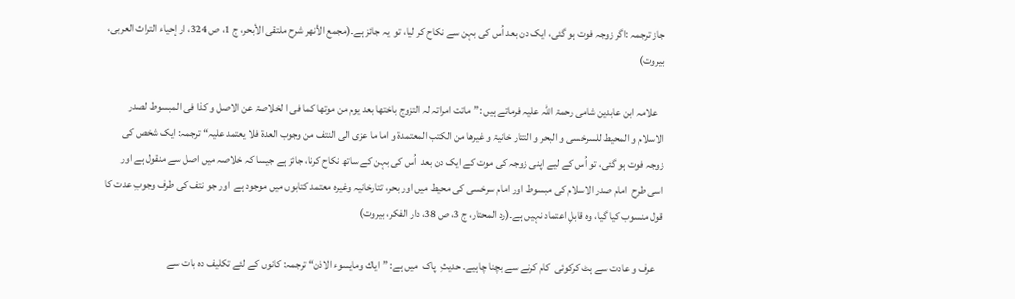جاز ترجمہ :اگر زوجہ فوت ہو گئی، ایک دن بعد اُس کی بہن سے نکاح کر لیا، تو  یہ جائز ہے۔(مجمع الأنهر شرح ملتقى الأبحر، ج 1، ص 324، ار إحياء التراث العربی، بيروت)

   علامہ ابن عابدین شامی رحمۃ اللہ علیہ فرماتے ہیں :”ماتت امراتہ لہ التزوج باختھا بعد یوم من موتھا کما فی ا لخلاصۃ عن الاصل و کذا فی المبسوط لصدر الاسلام و المحیط للسرخسی و البحر و التتار خانیۃ و غیرھا من الکتب المعتمدۃ و اما ما عزی الی النتف من وجوب العدۃ فلا یعتمد علیہ“ ترجمہ: ایک شخص کی زوجہ فوت ہو گئی، تو اُس کے لیے اپنی زوجہ کی موت کے ایک دن بعد  اُس کی بہن کے ساتھ نکاح کرنا، جائز ہے جیسا کہ خلاصہ میں اصل سے منقول ہے اور اسی طرح  امام صدر الاسلام کی مبسوط اور امام سرخسی کی محیط میں اور بحر، تتارخانیہ وغیرہ معتمد کتابوں میں موجود ہے  اور جو نتف کی طرف وجوبِ عدت کا قول منسوب کیا گیا، وہ قابلِ اعتماد نہیں ہے۔(رد المحتار، ج 3، ص 38، دار الفکر، بیروت)

   عرف و عادت سے ہٹ کرکوئی  کام کرنے سے بچنا چاہیے۔ حدیثِ  پاک  میں ہے: ”ایاك ومایسوء الاذن“ ترجمہ: کانوں کے لئے تکلیف دہ بات سے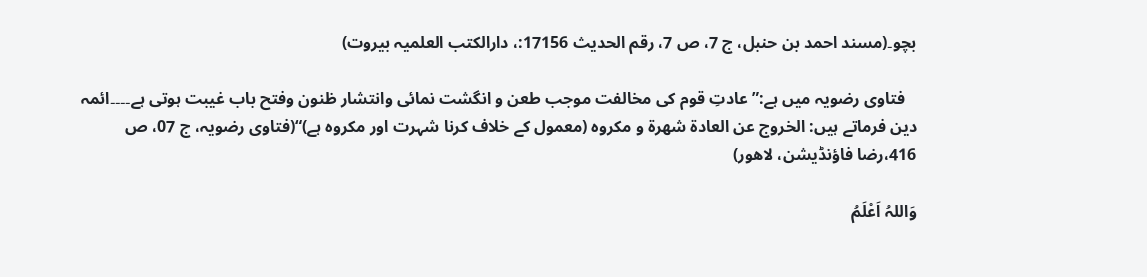بچو۔(مسند احمد بن حنبل، ج 7، ص 7، رقم الحدیث 17156:، دارالکتب العلمیہ بیروت)

   فتاوی رضویہ میں ہے:” عادتِ قوم کی مخالفت موجب طعن و انگشت نمائی وانتشار ظنون وفتح باب غیبت ہوتی ہے۔۔۔۔ائمہ دین فرماتے ہیں: الخروج عن العادۃ شھرۃ و مکروہ (معمول کے خلاف کرنا شہرت اور مکروہ ہے)“(فتاوی رضویہ، ج 07، ص 416،رضا فاؤنڈیشن، لاھور)

وَاللہُ اَعْلَمُ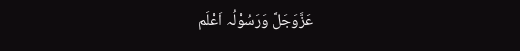عَزَّوَجَلَّ وَرَسُوْلُہ اَعْلَم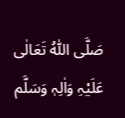صَلَّی اللّٰہُ تَعَالٰی عَلَیْہِ وَاٰلِہٖ وَسَلَّم